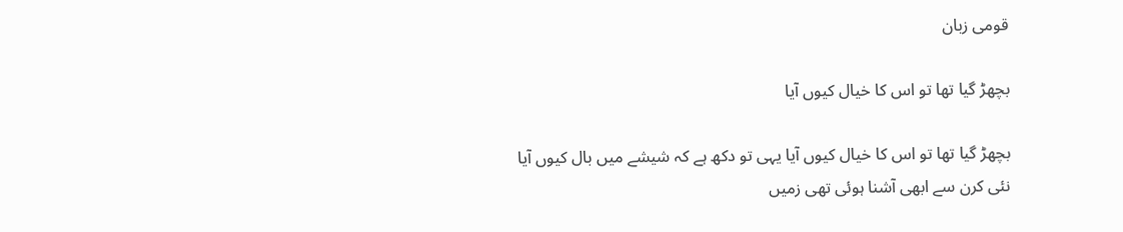قومی زبان

بچھڑ گیا تھا تو اس کا خیال کیوں آیا

بچھڑ گیا تھا تو اس کا خیال کیوں آیا یہی تو دکھ ہے کہ شیشے میں بال کیوں آیا نئی کرن سے ابھی آشنا ہوئی تھی زمیں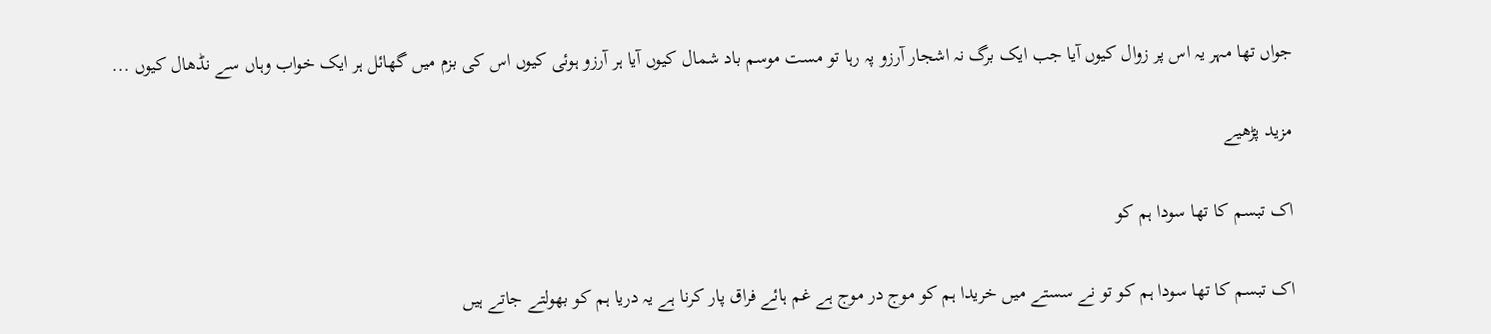جواں تھا مہر یہ اس پر زوال کیوں آیا جب ایک برگ نہ اشجار آرزو پہ رہا تو مست موسم باد شمال کیوں آیا ہر آرزو ہوئی کیوں اس کی بزم میں گھائل ہر ایک خواب وہاں سے نڈھال کیوں ...

مزید پڑھیے

اک تبسم کا تھا سودا ہم کو

اک تبسم کا تھا سودا ہم کو تو نے سستے میں خریدا ہم کو موج در موج ہے غم ہائے فراق پار کرنا ہے یہ دریا ہم کو بھولتے جاتے ہیں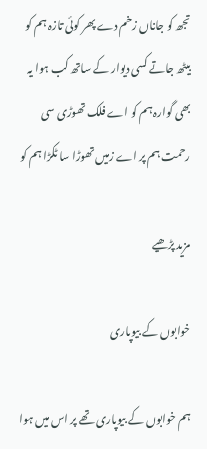تجھ کو جاناں زخم دے پھر کوئی تازہ ہم کو بیٹھ جاتے کسی دیوار کے ساتھ کب ہوا یہ بھی گوارہ ہم کو اے فلک تھوڑی سی رحمت ہم پر اے زمیں تھوڑا سا ٹکڑا ہم کو

مزید پڑھیے

خوابوں کے بیوپاری

ہم خوابوں کے بیوپاری تھے پر اس میں ہوا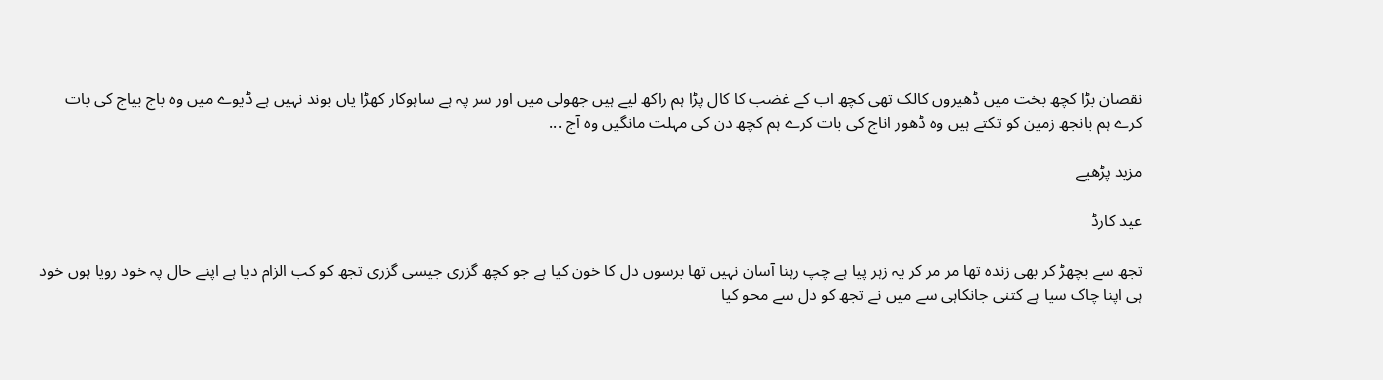نقصان بڑا کچھ بخت میں ڈھیروں کالک تھی کچھ اب کے غضب کا کال پڑا ہم راکھ لیے ہیں جھولی میں اور سر پہ ہے ساہوکار کھڑا یاں بوند نہیں ہے ڈیوے میں وہ باج بیاج کی بات کرے ہم بانجھ زمین کو تکتے ہیں وہ ڈھور اناج کی بات کرے ہم کچھ دن کی مہلت مانگیں وہ آج ...

مزید پڑھیے

عید کارڈ

تجھ سے بچھڑ کر بھی زندہ تھا مر مر کر یہ زہر پیا ہے چپ رہنا آسان نہیں تھا برسوں دل کا خون کیا ہے جو کچھ گزری جیسی گزری تجھ کو کب الزام دیا ہے اپنے حال پہ خود رویا ہوں خود ہی اپنا چاک سیا ہے کتنی جانکاہی سے میں نے تجھ کو دل سے محو کیا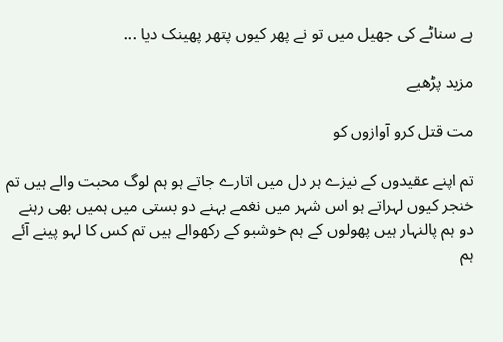ہے سناٹے کی جھیل میں تو نے پھر کیوں پتھر پھینک دیا ...

مزید پڑھیے

مت قتل کرو آوازوں کو

تم اپنے عقیدوں کے نیزے ہر دل میں اتارے جاتے ہو ہم لوگ محبت والے ہیں تم خنجر کیوں لہراتے ہو اس شہر میں نغمے بہنے دو بستی میں ہمیں بھی رہنے دو ہم پالنہار ہیں پھولوں کے ہم خوشبو کے رکھوالے ہیں تم کس کا لہو پینے آئے ہم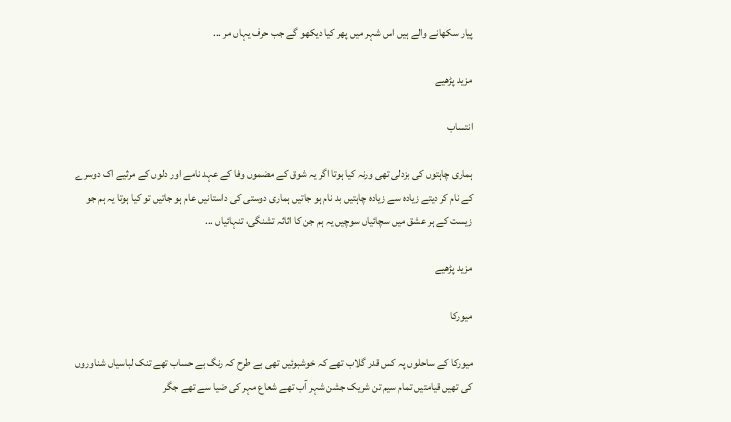پیار سکھانے والے ہیں اس شہر میں پھر کیا دیکھو گے جب حرف یہاں مر ...

مزید پڑھیے

انتساب

ہماری چاہتوں کی بزدلی تھی ورنہ کیا ہوتا اگر یہ شوق کے مضموں وفا کے عہد نامے اور دلوں کے مرثیے اک دوسرے کے نام کر دیتے زیادہ سے زیادہ چاہتیں بد نام ہو جاتیں ہماری دوستی کی داستانیں عام ہو جاتیں تو کیا ہوتا یہ ہم جو زیست کے ہر عشق میں سچائیاں سوچیں یہ ہم جن کا اثاثہ تشنگی، تنہائیاں ...

مزید پڑھیے

میورکا

میورکا کے ساحلوں پہ کس قدر گلاب تھے کہ خوشبوئیں تھی بے طرح کہ رنگ بے حساب تھے تنک لباسیاں شناوروں کی تھیں قیامتیں تمام سیم تن شریک جشن شہر آب تھے شعاع مہر کی ضیا سے تھے جگر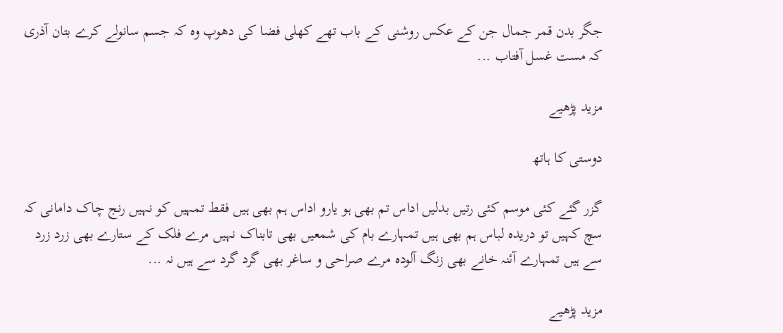جگر بدن قمر جمال جن کے عکس روشنی کے باب تھے کھلی فضا کی دھوپ وہ کہ جسم سانولے کرے بتان آذری کہ مست غسل آفتاب ...

مزید پڑھیے

دوستی کا ہاتھ

گزر گئے کئی موسم کئی رتیں بدلیں اداس تم بھی ہو یارو اداس ہم بھی ہیں فقط تمہیں کو نہیں رنج چاک دامانی کہ سچ کہیں تو دریدہ لباس ہم بھی ہیں تمہارے بام کی شمعیں بھی تابناک نہیں مرے فلک کے ستارے بھی زرد زرد سے ہیں تمہارے آئنہ خانے بھی زنگ آلودہ مرے صراحی و ساغر بھی گرد گرد سے ہیں نہ ...

مزید پڑھیے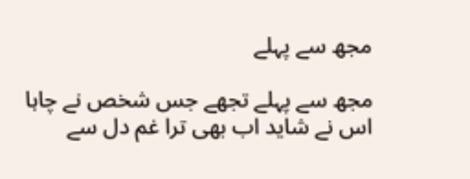مجھ سے پہلے

مجھ سے پہلے تجھے جس شخص نے چاہا اس نے شاید اب بھی ترا غم دل سے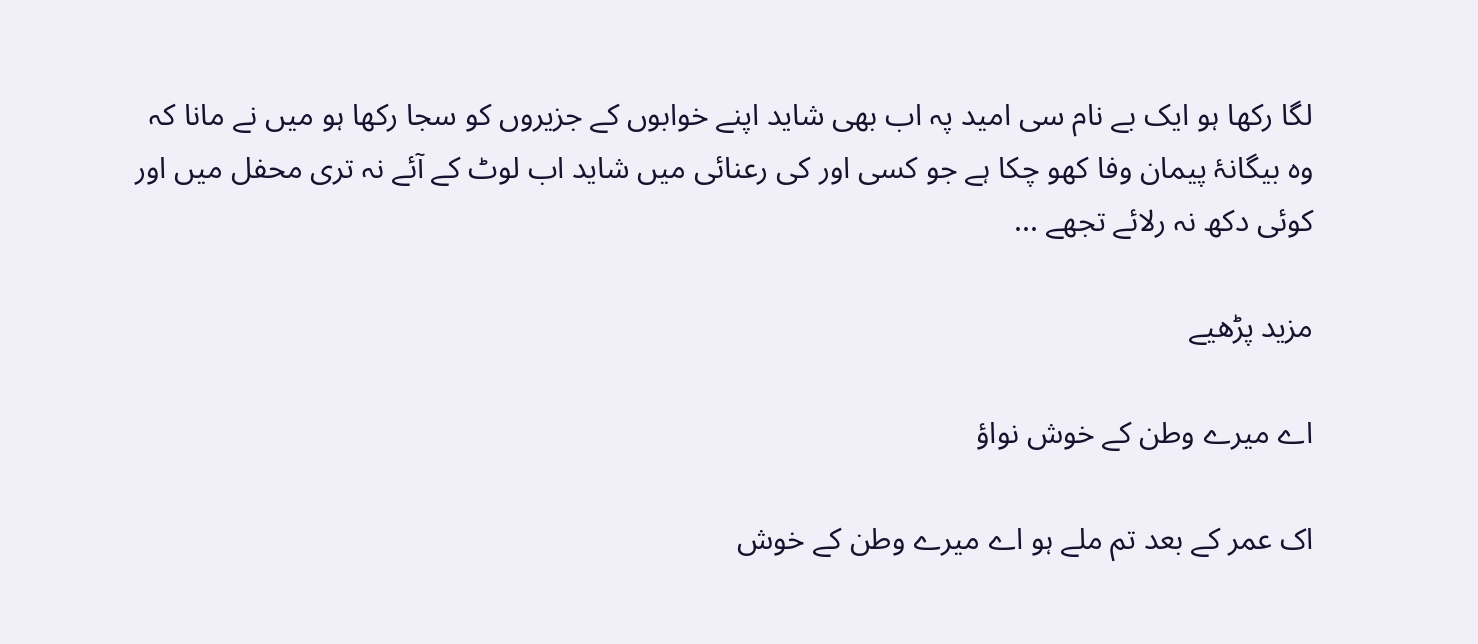لگا رکھا ہو ایک بے نام سی امید پہ اب بھی شاید اپنے خوابوں کے جزیروں کو سجا رکھا ہو میں نے مانا کہ وہ بیگانۂ پیمان وفا کھو چکا ہے جو کسی اور کی رعنائی میں شاید اب لوٹ کے آئے نہ تری محفل میں اور کوئی دکھ نہ رلائے تجھے ...

مزید پڑھیے

اے میرے وطن کے خوش نواؤ

اک عمر کے بعد تم ملے ہو اے میرے وطن کے خوش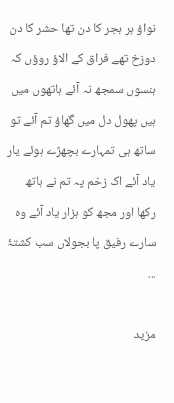نواؤ ہر ہجر کا دن تھا حشر کا دن دوزخ تھے فراق کے الاؤ روؤں کہ ہنسوں سمجھ نہ آئے ہاتھوں میں ہیں پھول دل میں گھاؤ تم آئے تو ساتھ ہی تمہارے بچھڑے ہوئے یار یاد آئے اک زخم پہ تم نے ہاتھ رکھا اور مجھ کو ہزار یاد آئے وہ سارے رفیق پا بجولاں سب کشتۂ ...

مزید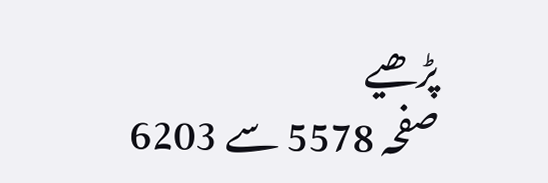پڑھیے
صفحہ 5578 سے 6203